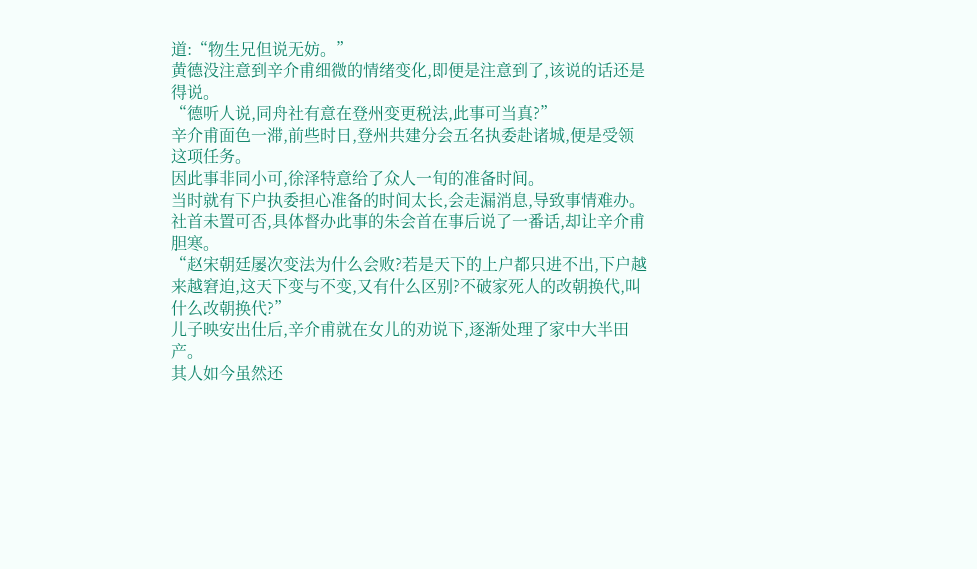道:“物生兄但说无妨。”
黄德没注意到辛介甫细微的情绪变化,即便是注意到了,该说的话还是得说。
“德听人说,同舟社有意在登州变更税法,此事可当真?”
辛介甫面色一滞,前些时日,登州共建分会五名执委赴诸城,便是受领这项任务。
因此事非同小可,徐泽特意给了众人一旬的准备时间。
当时就有下户执委担心准备的时间太长,会走漏消息,导致事情难办。
社首未置可否,具体督办此事的朱会首在事后说了一番话,却让辛介甫胆寒。
“赵宋朝廷屡次变法为什么会败?若是天下的上户都只进不出,下户越来越窘迫,这天下变与不变,又有什么区别?不破家死人的改朝换代,叫什么改朝换代?”
儿子映安出仕后,辛介甫就在女儿的劝说下,逐渐处理了家中大半田产。
其人如今虽然还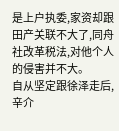是上户执委,家资却跟田产关联不大了,同舟社改革税法,对他个人的侵害并不大。
自从坚定跟徐泽走后,辛介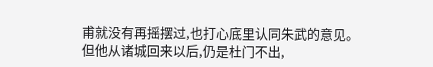甫就没有再摇摆过,也打心底里认同朱武的意见。
但他从诸城回来以后,仍是杜门不出,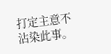打定主意不沾染此事。